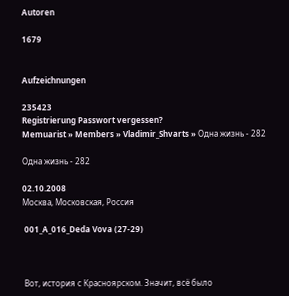Autoren

1679


Aufzeichnungen

235423
Registrierung Passwort vergessen?
Memuarist » Members » Vladimir_Shvarts » Одна жизнь - 282

Одна жизнь - 282

02.10.2008
Москва, Московская, Россия

 001_A_016_Deda Vova (27-29)



 Вот, история с Красноярском. Значит, всё было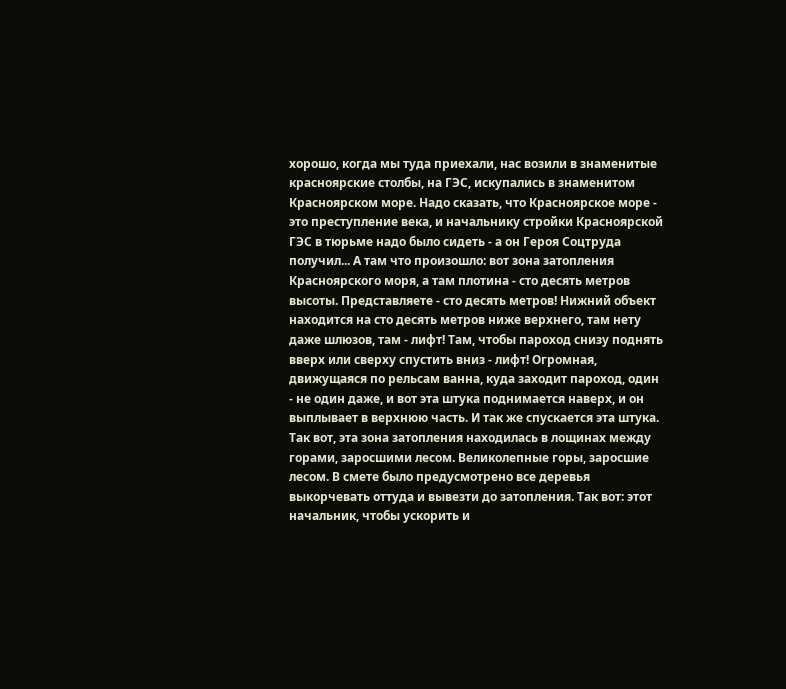хорошо, когда мы туда приехали, нас возили в знаменитые красноярские столбы, на ГЭС, искупались в знаменитом Красноярском море. Надо сказать, что Красноярское море - это преступление века, и начальнику стройки Красноярской ГЭС в тюрьме надо было сидеть - а он Героя Соцтруда получил... А там что произошло: вот зона затопления Красноярского моря, а там плотина - сто десять метров высоты. Представляете - сто десять метров! Нижний объект находится на сто десять метров ниже верхнего, там нету даже шлюзов, там - лифт! Там, чтобы пароход снизу поднять вверх или сверху спустить вниз - лифт! Огромная, движущаяся по рельсам ванна, куда заходит пароход, один - не один даже, и вот эта штука поднимается наверх, и он выплывает в верхнюю часть. И так же спускается эта штука. Так вот, эта зона затопления находилась в лощинах между горами, заросшими лесом. Великолепные горы, заросшие лесом. В смете было предусмотрено все деревья выкорчевать оттуда и вывезти до затопления. Так вот: этот начальник, чтобы ускорить и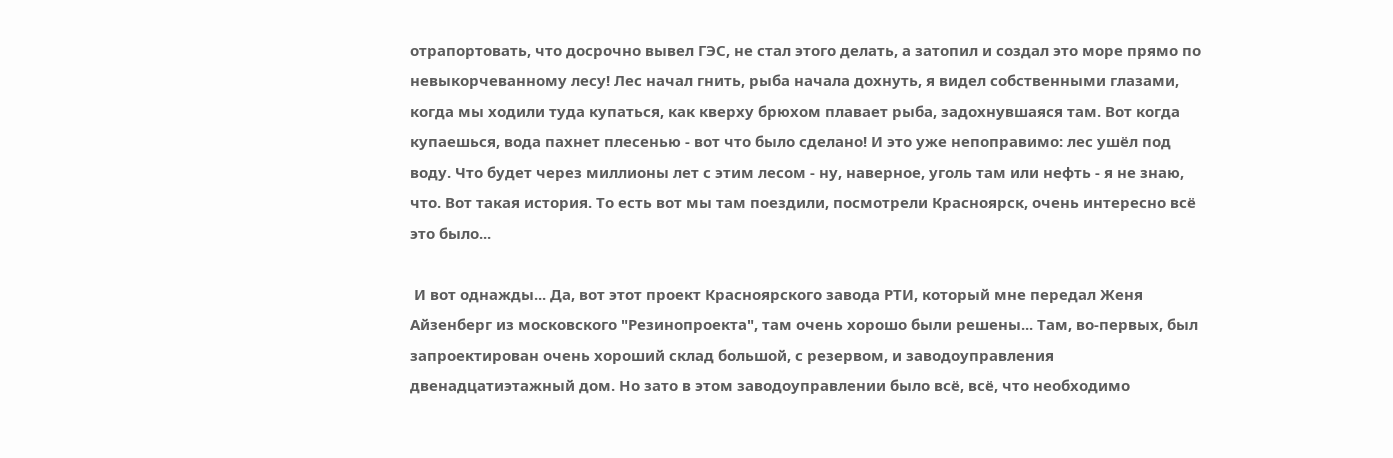отрапортовать, что досрочно вывел ГЭС, не стал этого делать, а затопил и создал это море прямо по невыкорчеванному лесу! Лес начал гнить, рыба начала дохнуть, я видел собственными глазами, когда мы ходили туда купаться, как кверху брюхом плавает рыба, задохнувшаяся там. Вот когда купаешься, вода пахнет плесенью - вот что было сделано! И это уже непоправимо: лес ушёл под воду. Что будет через миллионы лет с этим лесом - ну, наверное, уголь там или нефть - я не знаю, что. Вот такая история. То есть вот мы там поездили, посмотрели Красноярск, очень интересно всё это было...

 И вот однажды... Да, вот этот проект Красноярского завода РТИ, который мне передал Женя Айзенберг из московского "Резинопроекта", там очень хорошо были решены... Там, во-первых, был запроектирован очень хороший склад большой, с резервом, и заводоуправления двенадцатиэтажный дом. Но зато в этом заводоуправлении было всё, всё, что необходимо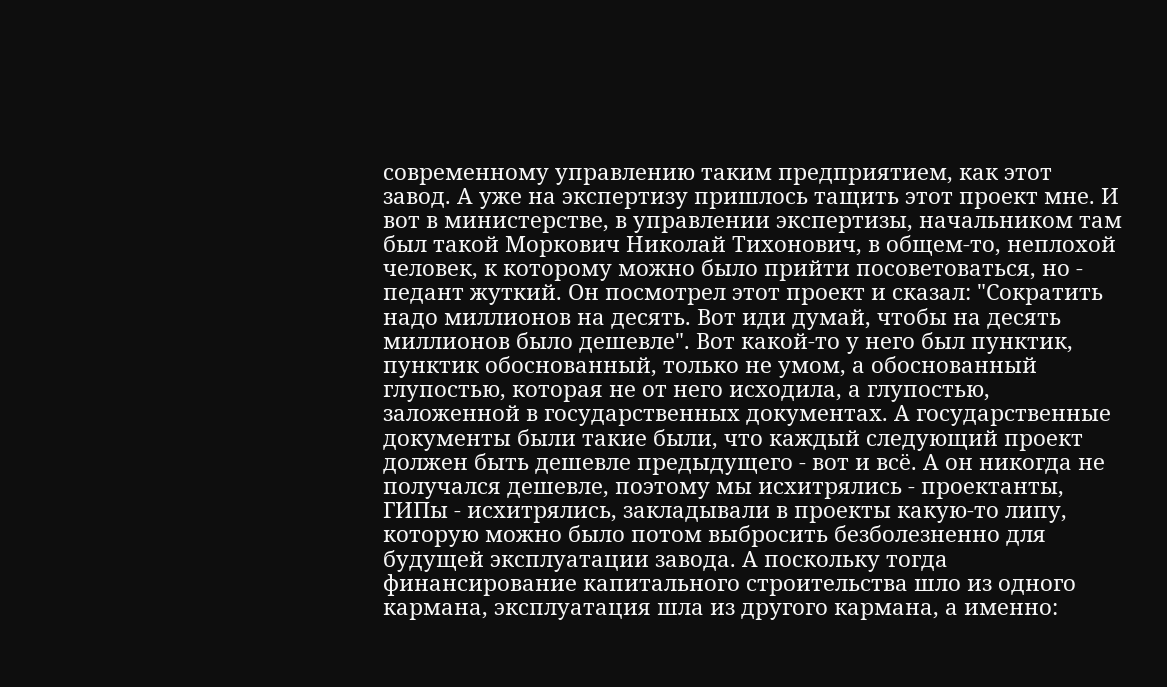современному управлению таким предприятием, как этот завод. А уже на экспертизу пришлось тащить этот проект мне. И вот в министерстве, в управлении экспертизы, начальником там был такой Моркович Николай Тихонович, в общем-то, неплохой человек, к которому можно было прийти посоветоваться, но - педант жуткий. Он посмотрел этот проект и сказал: "Сократить надо миллионов на десять. Вот иди думай, чтобы на десять миллионов было дешевле". Вот какой-то у него был пунктик, пунктик обоснованный, только не умом, а обоснованный глупостью, которая не от него исходила, а глупостью, заложенной в государственных документах. А государственные документы были такие были, что каждый следующий проект должен быть дешевле предыдущего - вот и всё. А он никогда не получался дешевле, поэтому мы исхитрялись - проектанты, ГИПы - исхитрялись, закладывали в проекты какую-то липу, которую можно было потом выбросить безболезненно для будущей эксплуатации завода. А поскольку тогда финансирование капитального строительства шло из одного кармана, эксплуатация шла из другого кармана, а именно: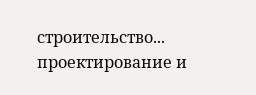строительство... проектирование и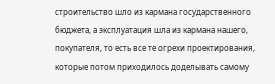строительство шло из кармана государственного бюджета, а эксплуатация шла из кармана нашего, покупателя, то есть все те огрехи проектирования, которые потом приходилось доделывать самому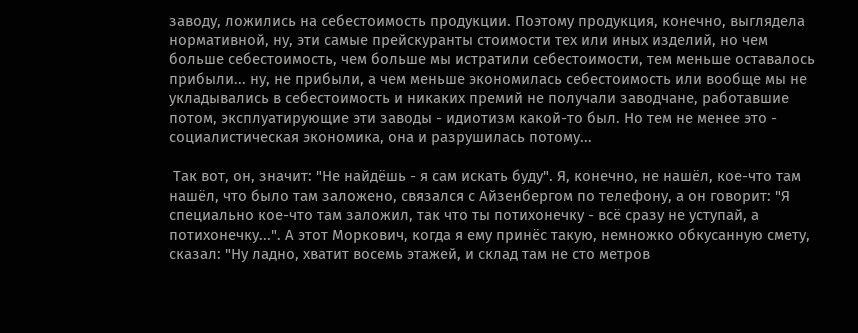заводу, ложились на себестоимость продукции. Поэтому продукция, конечно, выглядела нормативной, ну, эти самые прейскуранты стоимости тех или иных изделий, но чем больше себестоимость, чем больше мы истратили себестоимости, тем меньше оставалось прибыли... ну, не прибыли, а чем меньше экономилась себестоимость или вообще мы не укладывались в себестоимость и никаких премий не получали заводчане, работавшие потом, эксплуатирующие эти заводы - идиотизм какой-то был. Но тем не менее это - социалистическая экономика, она и разрушилась потому...

 Так вот, он, значит: "Не найдёшь - я сам искать буду". Я, конечно, не нашёл, кое-что там нашёл, что было там заложено, связался с Айзенбергом по телефону, а он говорит: "Я специально кое-что там заложил, так что ты потихонечку - всё сразу не уступай, а потихонечку...". А этот Моркович, когда я ему принёс такую, немножко обкусанную смету, сказал: "Ну ладно, хватит восемь этажей, и склад там не сто метров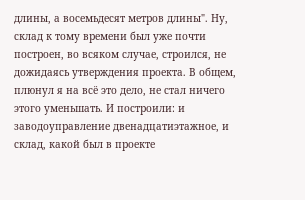длины, а восемьдесят метров длины". Ну, склад к тому времени был уже почти построен, во всяком случае, строился, не дожидаясь утверждения проекта. В общем, плюнул я на всё это дело, не стал ничего этого уменьшать. И построили: и заводоуправление двенадцатиэтажное, и склад, какой был в проекте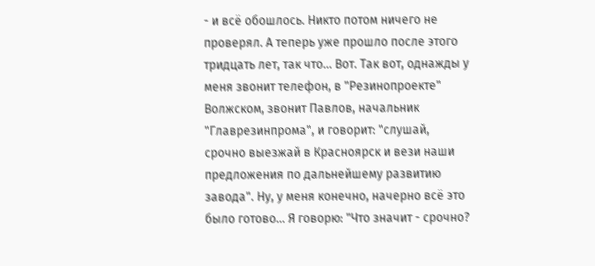- и всё обошлось. Никто потом ничего не проверял. А теперь уже прошло после этого тридцать лет, так что... Вот. Так вот, однажды у меня звонит телефон, в "Резинопроекте" Волжском, звонит Павлов, начальник "Главрезинпрома", и говорит: "слушай, срочно выезжай в Красноярск и вези наши предложения по дальнейшему развитию завода". Ну, у меня конечно, начерно всё это было готово... Я говорю: "Что значит - срочно?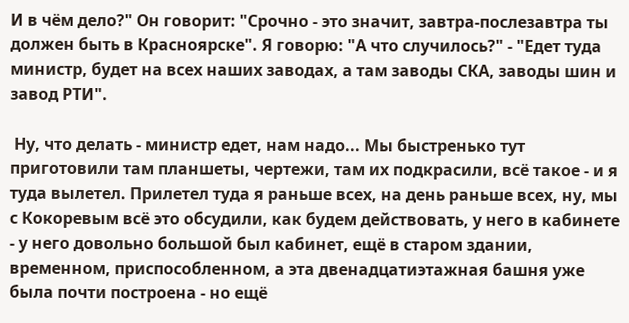И в чём дело?" Он говорит: "Срочно - это значит, завтра-послезавтра ты должен быть в Красноярске". Я говорю: "А что случилось?" - "Едет туда министр, будет на всех наших заводах, а там заводы СКА, заводы шин и завод РТИ".

 Ну, что делать - министр едет, нам надо... Мы быстренько тут приготовили там планшеты, чертежи, там их подкрасили, всё такое - и я туда вылетел. Прилетел туда я раньше всех, на день раньше всех, ну, мы с Кокоревым всё это обсудили, как будем действовать, у него в кабинете - у него довольно большой был кабинет, ещё в старом здании, временном, приспособленном, а эта двенадцатиэтажная башня уже была почти построена - но ещё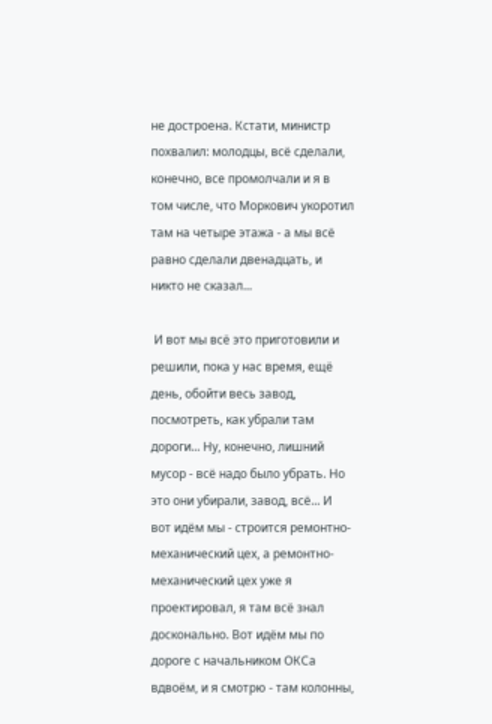не достроена. Кстати, министр похвалил: молодцы, всё сделали, конечно, все промолчали и я в том числе, что Моркович укоротил там на четыре этажа - а мы всё равно сделали двенадцать, и никто не сказал...

 И вот мы всё это приготовили и решили, пока у нас время, ещё день, обойти весь завод, посмотреть, как убрали там дороги... Ну, конечно, лишний мусор - всё надо было убрать. Но это они убирали, завод, всё... И вот идём мы - строится ремонтно-механический цех, а ремонтно-механический цех уже я проектировал, я там всё знал досконально. Вот идём мы по дороге с начальником ОКСа вдвоём, и я смотрю - там колонны,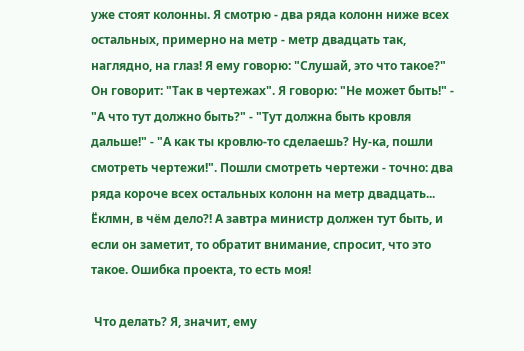уже стоят колонны. Я смотрю - два ряда колонн ниже всех остальных, примерно на метр - метр двадцать так, наглядно, на глаз! Я ему говорю: "Слушай, это что такое?" Он говорит: "Так в чертежах". Я говорю: "Не может быть!" - "А что тут должно быть?" - "Тут должна быть кровля дальше!" - "А как ты кровлю-то сделаешь? Ну-ка, пошли смотреть чертежи!". Пошли смотреть чертежи - точно: два ряда короче всех остальных колонн на метр двадцать... Ёклмн, в чём дело?! А завтра министр должен тут быть, и если он заметит, то обратит внимание, спросит, что это такое. Ошибка проекта, то есть моя!

 Что делать? Я, значит, ему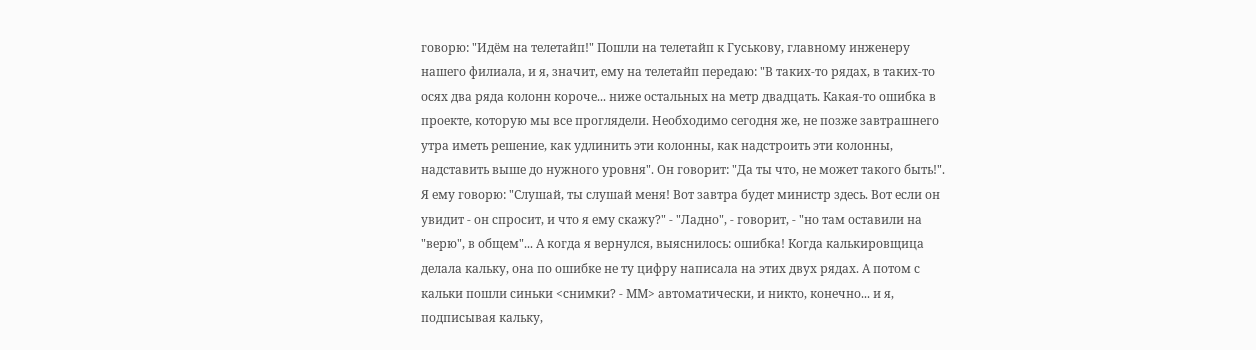говорю: "Идём на телетайп!" Пошли на телетайп к Гуськову, главному инженеру нашего филиала, и я, значит, ему на телетайп передаю: "В таких-то рядах, в таких-то осях два ряда колонн короче... ниже остальных на метр двадцать. Какая-то ошибка в проекте, которую мы все проглядели. Необходимо сегодня же, не позже завтрашнего утра иметь решение, как удлинить эти колонны, как надстроить эти колонны, надставить выше до нужного уровня". Он говорит: "Да ты что, не может такого быть!". Я ему говорю: "Слушай, ты слушай меня! Вот завтра будет министр здесь. Вот если он увидит - он спросит, и что я ему скажу?" - "Ладно", - говорит, - "но там оставили на "верю", в общем"... А когда я вернулся, выяснилось: ошибка! Когда калькировщица делала кальку, она по ошибке не ту цифру написала на этих двух рядах. А потом с кальки пошли синьки <снимки? - ММ> автоматически, и никто, конечно... и я, подписывая кальку,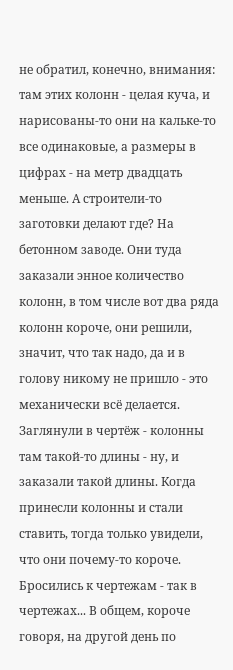не обратил, конечно, внимания: там этих колонн - целая куча, и нарисованы-то они на кальке-то все одинаковые, а размеры в цифрах - на метр двадцать меньше. А строители-то заготовки делают где? На бетонном заводе. Они туда заказали энное количество колонн, в том числе вот два ряда колонн короче, они решили, значит, что так надо, да и в голову никому не пришло - это механически всё делается. Заглянули в чертёж - колонны там такой-то длины - ну, и заказали такой длины. Когда принесли колонны и стали ставить, тогда только увидели, что они почему-то короче. Бросились к чертежам - так в чертежах... В общем, короче говоря, на другой день по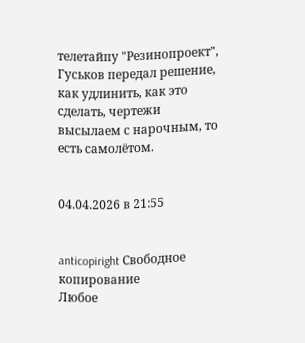телетайпу "Резинопроект", Гуськов передал решение, как удлинить, как это сделать, чертежи высылаем с нарочным, то есть самолётом.


04.04.2026 в 21:55


anticopiright Свободное копирование
Любое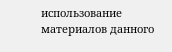использование материалов данного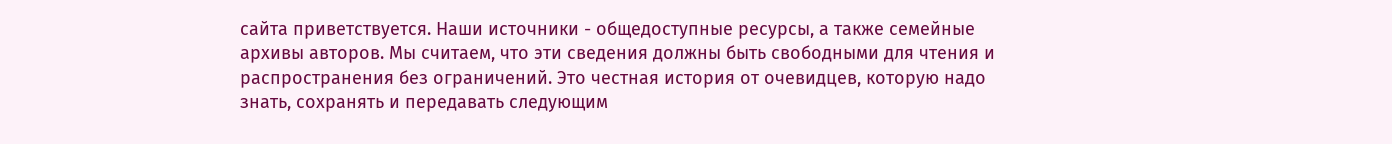сайта приветствуется. Наши источники - общедоступные ресурсы, а также семейные архивы авторов. Мы считаем, что эти сведения должны быть свободными для чтения и распространения без ограничений. Это честная история от очевидцев, которую надо знать, сохранять и передавать следующим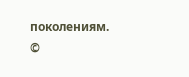поколениям.
©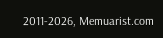2011-2026, Memuarist.com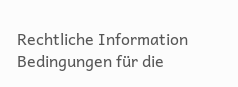Rechtliche Information
Bedingungen für die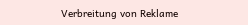Verbreitung von Reklame